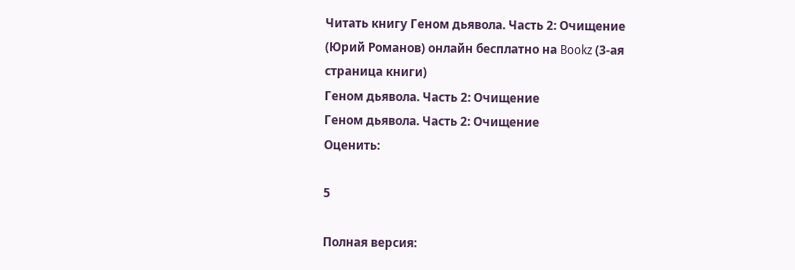Читать книгу Геном дьявола. Часть 2: Очищение (Юрий Романов) онлайн бесплатно на Bookz (3-ая страница книги)
Геном дьявола. Часть 2: Очищение
Геном дьявола. Часть 2: Очищение
Оценить:

5

Полная версия: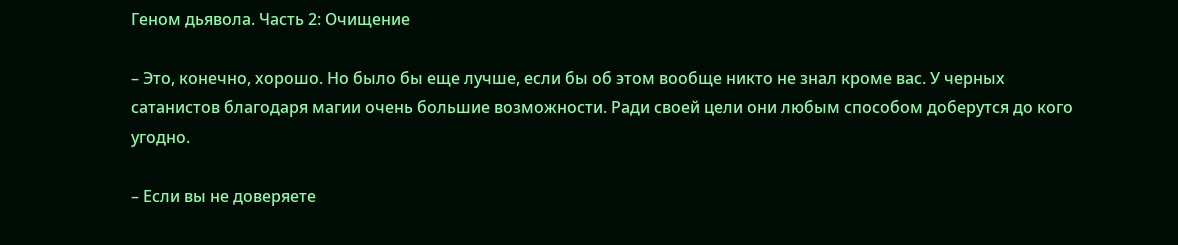Геном дьявола. Часть 2: Очищение

– Это, конечно, хорошо. Но было бы еще лучше, если бы об этом вообще никто не знал кроме вас. У черных сатанистов благодаря магии очень большие возможности. Ради своей цели они любым способом доберутся до кого угодно.

– Если вы не доверяете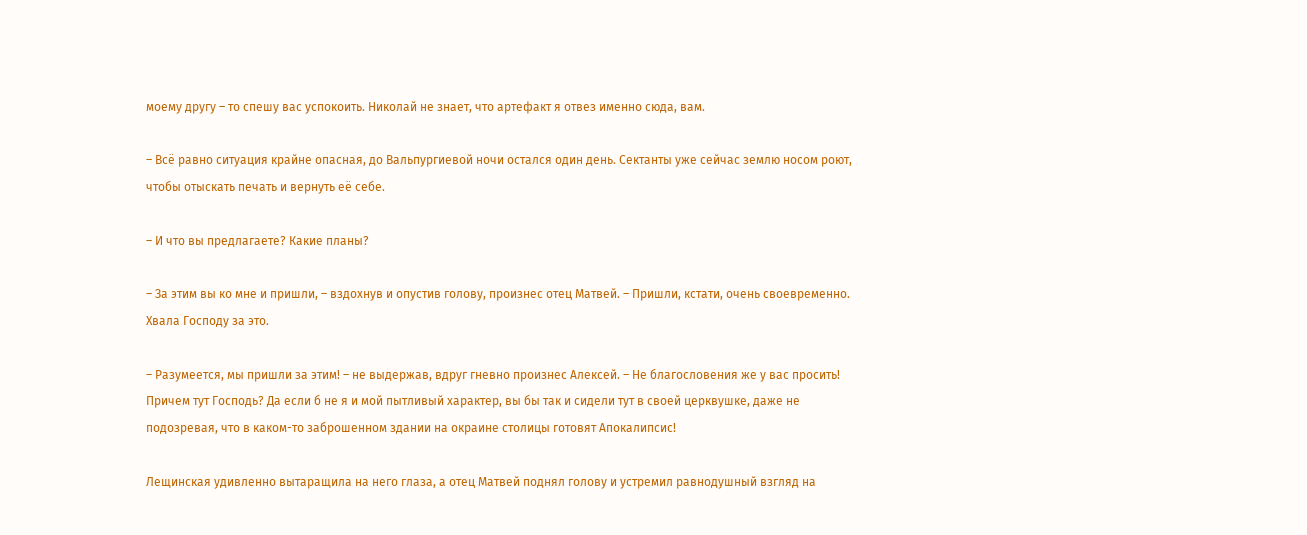моему другу – то спешу вас успокоить. Николай не знает, что артефакт я отвез именно сюда, вам.

– Всё равно ситуация крайне опасная, до Вальпургиевой ночи остался один день. Сектанты уже сейчас землю носом роют, чтобы отыскать печать и вернуть её себе.

– И что вы предлагаете? Какие планы?

– За этим вы ко мне и пришли, – вздохнув и опустив голову, произнес отец Матвей. – Пришли, кстати, очень своевременно. Хвала Господу за это.

– Разумеется, мы пришли за этим! – не выдержав, вдруг гневно произнес Алексей. – Не благословения же у вас просить! Причем тут Господь? Да если б не я и мой пытливый характер, вы бы так и сидели тут в своей церквушке, даже не подозревая, что в каком-то заброшенном здании на окраине столицы готовят Апокалипсис!

Лещинская удивленно вытаращила на него глаза, а отец Матвей поднял голову и устремил равнодушный взгляд на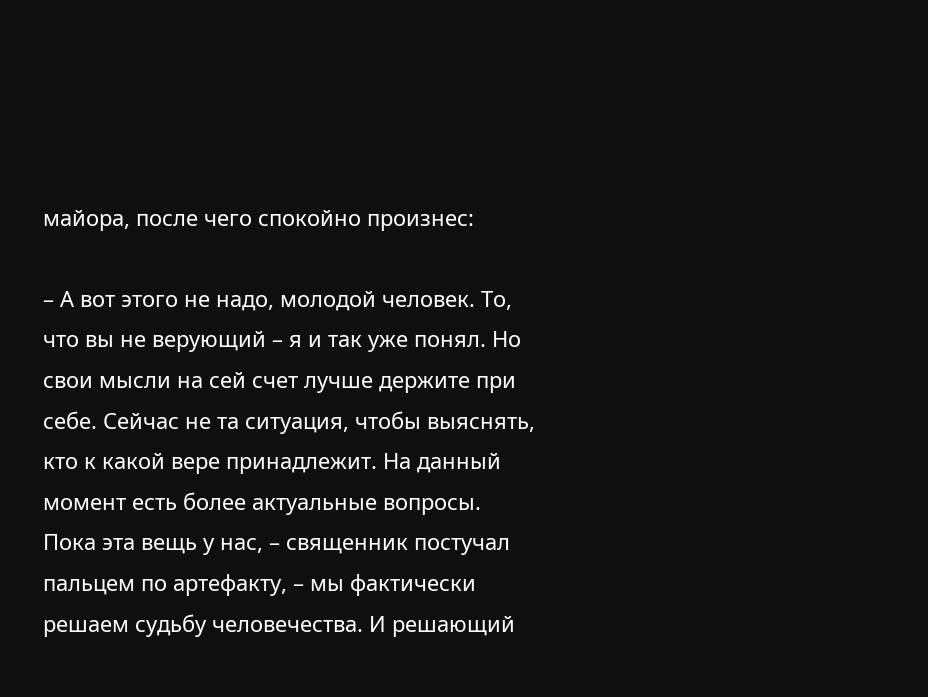майора, после чего спокойно произнес:

– А вот этого не надо, молодой человек. То, что вы не верующий – я и так уже понял. Но свои мысли на сей счет лучше держите при себе. Сейчас не та ситуация, чтобы выяснять, кто к какой вере принадлежит. На данный момент есть более актуальные вопросы. Пока эта вещь у нас, – священник постучал пальцем по артефакту, – мы фактически решаем судьбу человечества. И решающий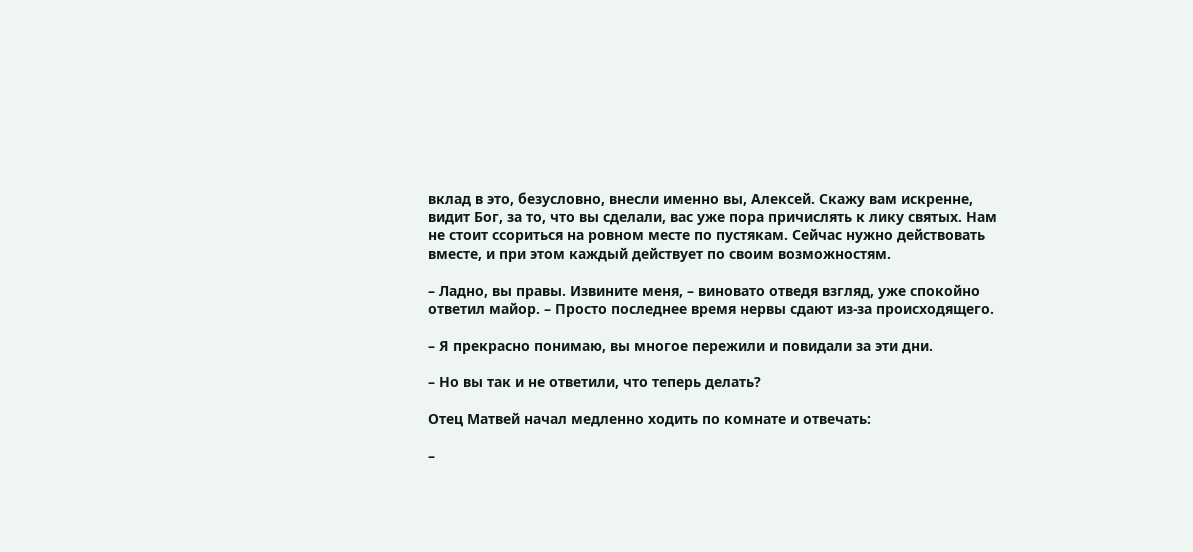вклад в это, безусловно, внесли именно вы, Алексей. Скажу вам искренне, видит Бог, за то, что вы сделали, вас уже пора причислять к лику святых. Нам не стоит ссориться на ровном месте по пустякам. Сейчас нужно действовать вместе, и при этом каждый действует по своим возможностям.

– Ладно, вы правы. Извините меня, – виновато отведя взгляд, уже спокойно ответил майор. – Просто последнее время нервы сдают из-за происходящего.

– Я прекрасно понимаю, вы многое пережили и повидали за эти дни.

– Но вы так и не ответили, что теперь делать?

Отец Матвей начал медленно ходить по комнате и отвечать:

–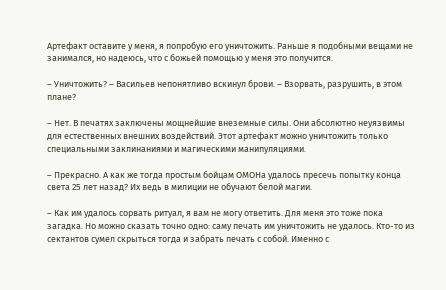Артефакт оставите у меня, я попробую его уничтожить. Раньше я подобными вещами не занимался, но надеюсь, что с божьей помощью у меня это получится.

– Уничтожить? – Васильев непонятливо вскинул брови. – Взорвать, разрушить, в этом плане?

– Нет. В печатях заключены мощнейшие внеземные силы. Они абсолютно неуязвимы для естественных внешних воздействий. Этот артефакт можно уничтожить только специальными заклинаниями и магическими манипуляциями.

– Прекрасно. А как же тогда простым бойцам ОМОНа удалось пресечь попытку конца света 25 лет назад? Их ведь в милиции не обучают белой магии.

– Как им удалось сорвать ритуал, я вам не могу ответить. Для меня это тоже пока загадка. Но можно сказать точно одно: саму печать им уничтожить не удалось. Кто-то из сектантов сумел скрыться тогда и забрать печать с собой. Именно с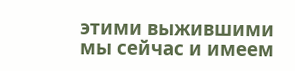этими выжившими мы сейчас и имеем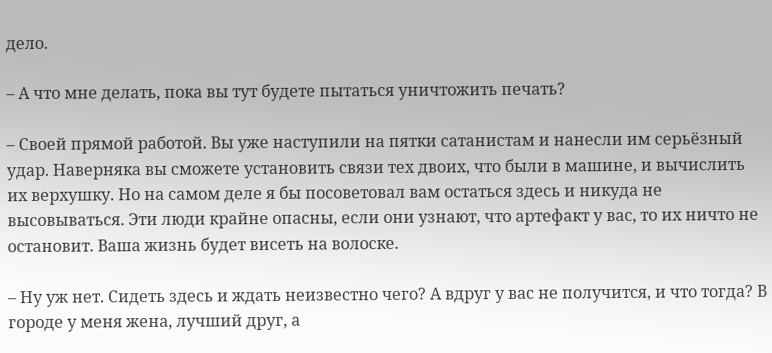дело.

– А что мне делать, пока вы тут будете пытаться уничтожить печать?

– Своей прямой работой. Вы уже наступили на пятки сатанистам и нанесли им серьёзный удар. Наверняка вы сможете установить связи тех двоих, что были в машине, и вычислить их верхушку. Но на самом деле я бы посоветовал вам остаться здесь и никуда не высовываться. Эти люди крайне опасны, если они узнают, что артефакт у вас, то их ничто не остановит. Ваша жизнь будет висеть на волоске.

– Ну уж нет. Сидеть здесь и ждать неизвестно чего? А вдруг у вас не получится, и что тогда? В городе у меня жена, лучший друг, а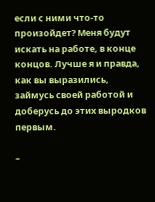если с ними что-то произойдет? Меня будут искать на работе, в конце концов. Лучше я и правда, как вы выразились, займусь своей работой и доберусь до этих выродков первым.

–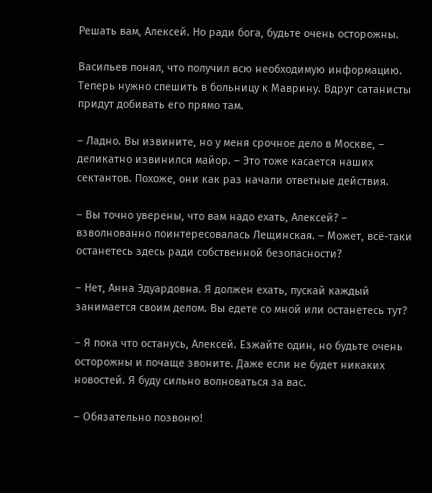Решать вам, Алексей. Но ради бога, будьте очень осторожны.

Васильев понял, что получил всю необходимую информацию. Теперь нужно спешить в больницу к Маврину. Вдруг сатанисты придут добивать его прямо там.

– Ладно. Вы извините, но у меня срочное дело в Москве, – деликатно извинился майор. – Это тоже касается наших сектантов. Похоже, они как раз начали ответные действия.

– Вы точно уверены, что вам надо ехать, Алексей? – взволнованно поинтересовалась Лещинская. – Может, всё-таки останетесь здесь ради собственной безопасности?

– Нет, Анна Эдуардовна. Я должен ехать, пускай каждый занимается своим делом. Вы едете со мной или останетесь тут?

– Я пока что останусь, Алексей. Езжайте один, но будьте очень осторожны и почаще звоните. Даже если не будет никаких новостей. Я буду сильно волноваться за вас.

– Обязательно позвоню!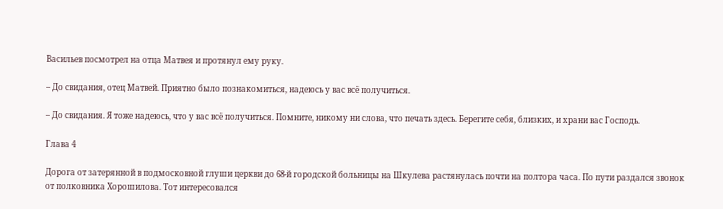Васильев посмотрел на отца Матвея и протянул ему руку.

– До свидания, отец Матвей. Приятно было познакомиться, надеюсь у вас всё получиться.

– До свидания. Я тоже надеюсь, что у вас всё получиться. Помните, никому ни слова, что печать здесь. Берегите себя, близких, и храни вас Господь.

Глава 4

Дорога от затерянной в подмосковной глуши церкви до 68-й городской больницы на Шкулева растянулась почти на полтора часа. По пути раздался звонок от полковника Хорошилова. Тот интересовался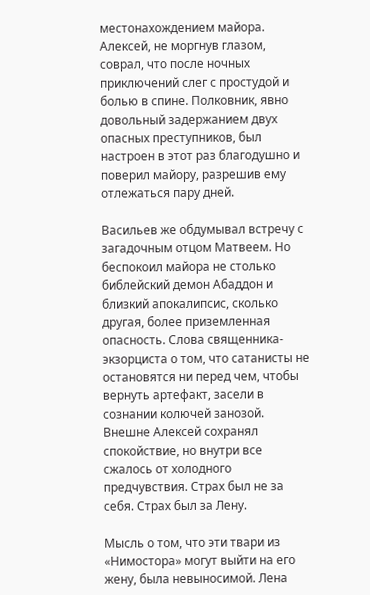местонахождением майора. Алексей, не моргнув глазом, соврал, что после ночных приключений слег с простудой и болью в спине. Полковник, явно довольный задержанием двух опасных преступников, был настроен в этот раз благодушно и поверил майору, разрешив ему отлежаться пару дней.

Васильев же обдумывал встречу с загадочным отцом Матвеем. Но беспокоил майора не столько библейский демон Абаддон и близкий апокалипсис, сколько другая, более приземленная опасность. Слова священника-экзорциста о том, что сатанисты не остановятся ни перед чем, чтобы вернуть артефакт, засели в сознании колючей занозой. Внешне Алексей сохранял спокойствие, но внутри все сжалось от холодного предчувствия. Страх был не за себя. Страх был за Лену.

Мысль о том, что эти твари из «Нимостора» могут выйти на его жену, была невыносимой. Лена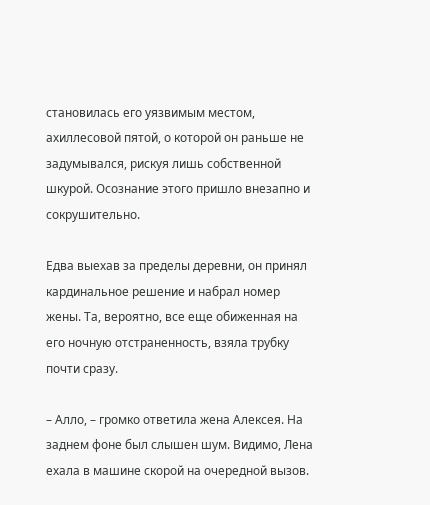становилась его уязвимым местом, ахиллесовой пятой, о которой он раньше не задумывался, рискуя лишь собственной шкурой. Осознание этого пришло внезапно и сокрушительно.

Едва выехав за пределы деревни, он принял кардинальное решение и набрал номер жены. Та, вероятно, все еще обиженная на его ночную отстраненность, взяла трубку почти сразу.

– Алло, – громко ответила жена Алексея. На заднем фоне был слышен шум. Видимо, Лена ехала в машине скорой на очередной вызов.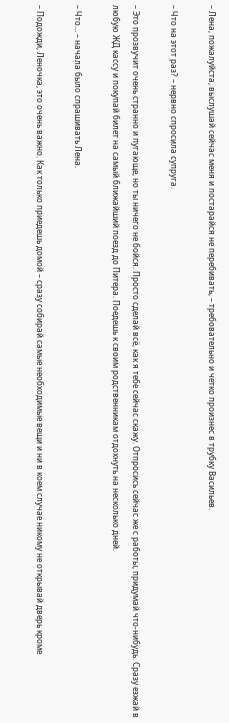– Лена, пожалуйста, выслушай сейчас меня и постарайся не перебивать, – требовательно и четко произнес в трубку Васильев.

– Что на этот раз? – нервно спросила супруга.

– Это прозвучит очень странно и пугающе, но ты ничего не бойся. Просто сделай всё, как я тебе сейчас скажу. Отпросись сейчас же с работы, придумай что-нибудь. Сразу езжай в любую ЖД кассу и покупай билет на самый ближайший поезд до Питера. Поедешь к своим родственникам отдохнуть на несколько дней.

– Что… – начала было спрашивать Лена.

– Подожди, Леночка, это очень важно. Как только приедешь домой – сразу собирай самые необходимые вещи и ни в коем случае никому не открывай дверь кроме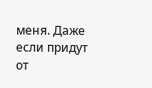меня. Даже если придут от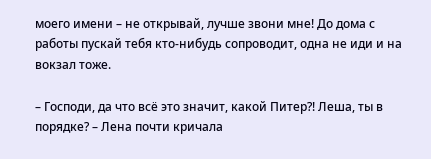моего имени – не открывай, лучше звони мне! До дома с работы пускай тебя кто-нибудь сопроводит, одна не иди и на вокзал тоже.

– Господи, да что всё это значит, какой Питер?! Леша, ты в порядке? – Лена почти кричала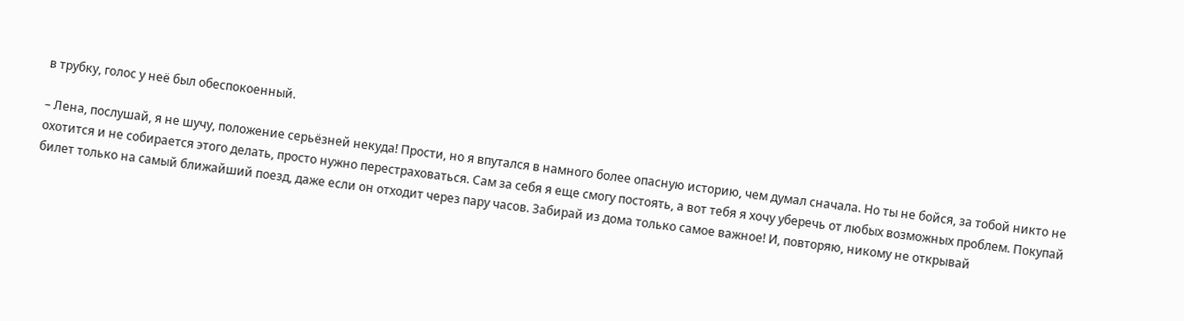в трубку, голос у неё был обеспокоенный.

– Лена, послушай, я не шучу, положение серьёзней некуда! Прости, но я впутался в намного более опасную историю, чем думал сначала. Но ты не бойся, за тобой никто не охотится и не собирается этого делать, просто нужно перестраховаться. Сам за себя я еще смогу постоять, а вот тебя я хочу уберечь от любых возможных проблем. Покупай билет только на самый ближайший поезд, даже если он отходит через пару часов. Забирай из дома только самое важное! И, повторяю, никому не открывай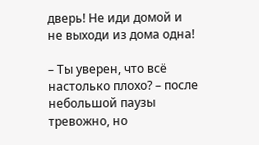дверь! Не иди домой и не выходи из дома одна!

– Ты уверен, что всё настолько плохо? – после небольшой паузы тревожно, но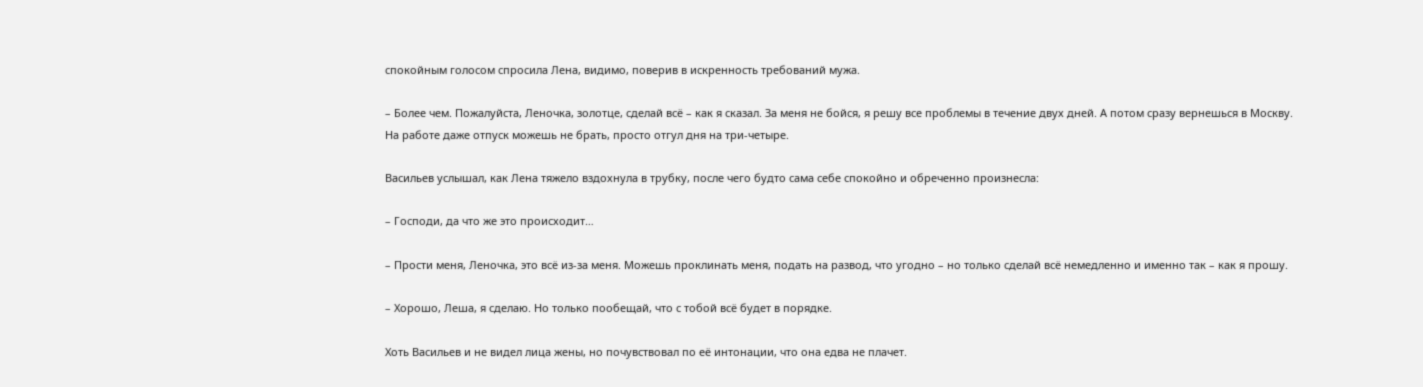спокойным голосом спросила Лена, видимо, поверив в искренность требований мужа.

– Более чем. Пожалуйста, Леночка, золотце, сделай всё – как я сказал. За меня не бойся, я решу все проблемы в течение двух дней. А потом сразу вернешься в Москву. На работе даже отпуск можешь не брать, просто отгул дня на три-четыре.

Васильев услышал, как Лена тяжело вздохнула в трубку, после чего будто сама себе спокойно и обреченно произнесла:

– Господи, да что же это происходит…

– Прости меня, Леночка, это всё из-за меня. Можешь проклинать меня, подать на развод, что угодно – но только сделай всё немедленно и именно так – как я прошу.

– Хорошо, Леша, я сделаю. Но только пообещай, что с тобой всё будет в порядке.

Хоть Васильев и не видел лица жены, но почувствовал по её интонации, что она едва не плачет.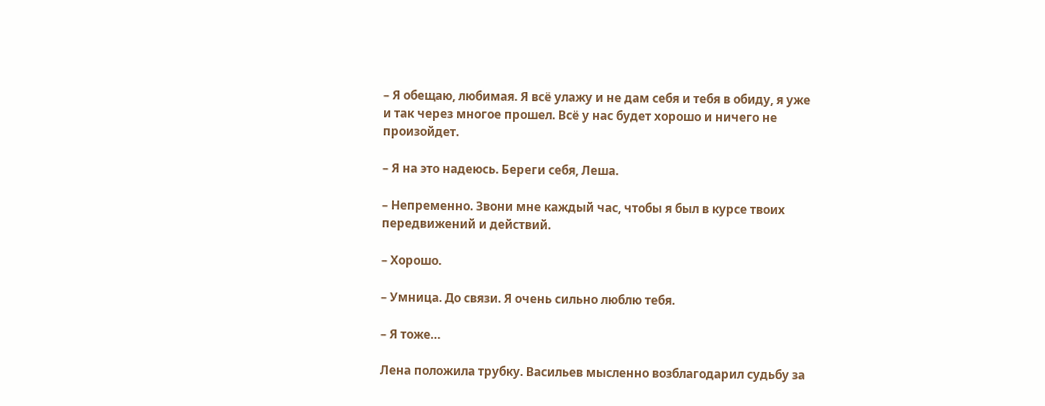– Я обещаю, любимая. Я всё улажу и не дам себя и тебя в обиду, я уже и так через многое прошел. Всё у нас будет хорошо и ничего не произойдет.

– Я на это надеюсь. Береги себя, Леша.

– Непременно. Звони мне каждый час, чтобы я был в курсе твоих передвижений и действий.

– Хорошо.

– Умница. До связи. Я очень сильно люблю тебя.

– Я тоже…

Лена положила трубку. Васильев мысленно возблагодарил судьбу за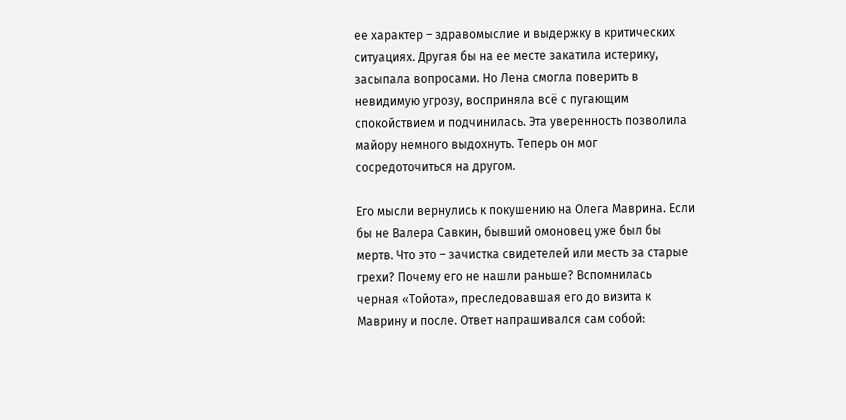ее характер – здравомыслие и выдержку в критических ситуациях. Другая бы на ее месте закатила истерику, засыпала вопросами. Но Лена смогла поверить в невидимую угрозу, восприняла всё с пугающим спокойствием и подчинилась. Эта уверенность позволила майору немного выдохнуть. Теперь он мог сосредоточиться на другом.

Его мысли вернулись к покушению на Олега Маврина. Если бы не Валера Савкин, бывший омоновец уже был бы мертв. Что это – зачистка свидетелей или месть за старые грехи? Почему его не нашли раньше? Вспомнилась черная «Тойота», преследовавшая его до визита к Маврину и после. Ответ напрашивался сам собой: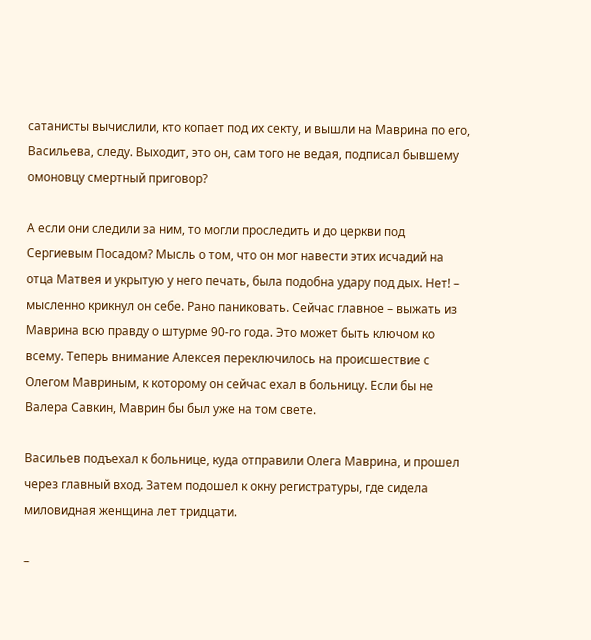сатанисты вычислили, кто копает под их секту, и вышли на Маврина по его, Васильева, следу. Выходит, это он, сам того не ведая, подписал бывшему омоновцу смертный приговор?

А если они следили за ним, то могли проследить и до церкви под Сергиевым Посадом? Мысль о том, что он мог навести этих исчадий на отца Матвея и укрытую у него печать, была подобна удару под дых. Нет! – мысленно крикнул он себе. Рано паниковать. Сейчас главное – выжать из Маврина всю правду о штурме 90-го года. Это может быть ключом ко всему. Теперь внимание Алексея переключилось на происшествие с Олегом Мавриным, к которому он сейчас ехал в больницу. Если бы не Валера Савкин, Маврин бы был уже на том свете.

Васильев подъехал к больнице, куда отправили Олега Маврина, и прошел через главный вход. Затем подошел к окну регистратуры, где сидела миловидная женщина лет тридцати.

–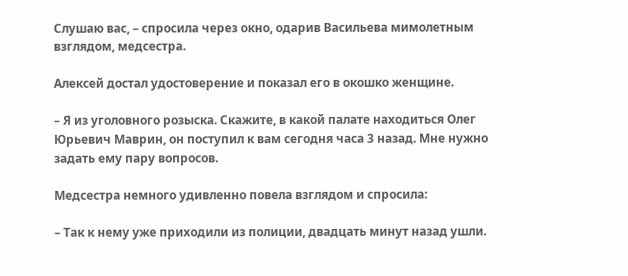Слушаю вас, – спросила через окно, одарив Васильева мимолетным взглядом, медсестра.

Алексей достал удостоверение и показал его в окошко женщине.

– Я из уголовного розыска. Скажите, в какой палате находиться Олег Юрьевич Маврин, он поступил к вам сегодня часа 3 назад. Мне нужно задать ему пару вопросов.

Медсестра немного удивленно повела взглядом и спросила:

– Так к нему уже приходили из полиции, двадцать минут назад ушли.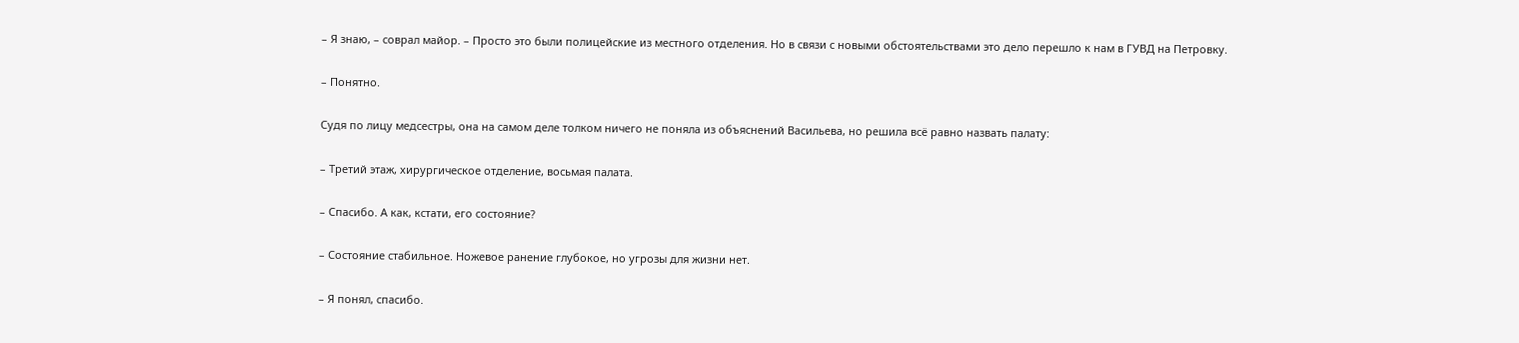– Я знаю, – соврал майор. – Просто это были полицейские из местного отделения. Но в связи с новыми обстоятельствами это дело перешло к нам в ГУВД на Петровку.

– Понятно.

Судя по лицу медсестры, она на самом деле толком ничего не поняла из объяснений Васильева, но решила всё равно назвать палату:

– Третий этаж, хирургическое отделение, восьмая палата.

– Спасибо. А как, кстати, его состояние?

– Состояние стабильное. Ножевое ранение глубокое, но угрозы для жизни нет.

– Я понял, спасибо.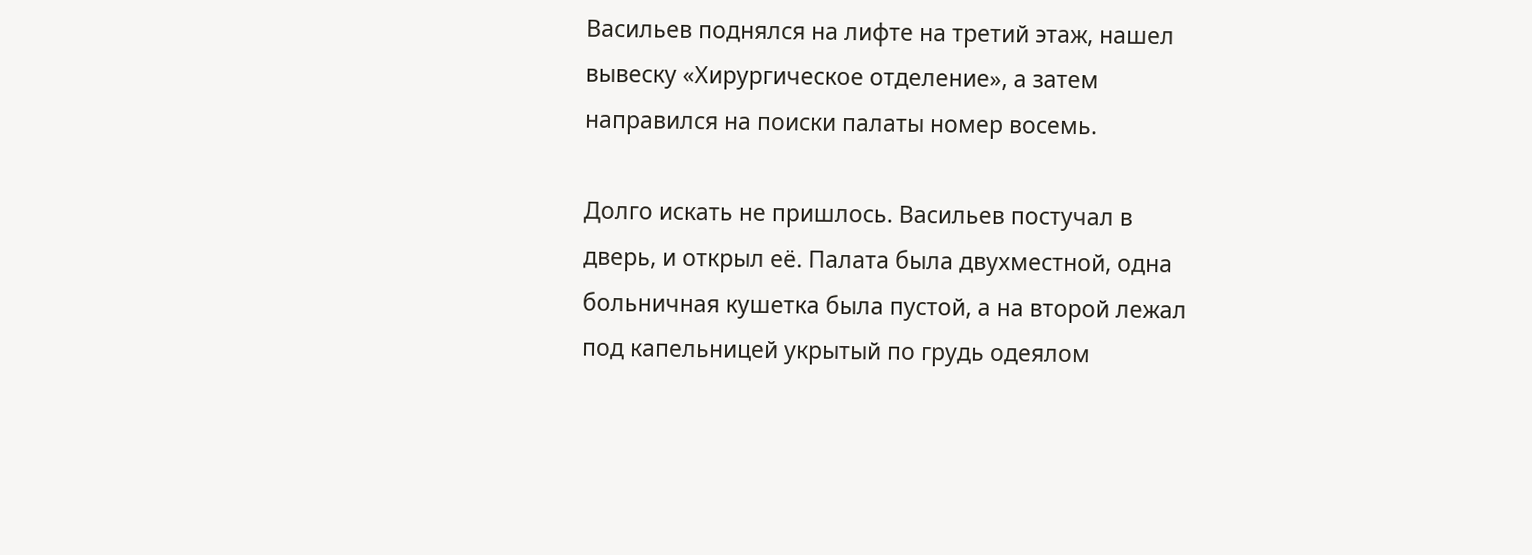Васильев поднялся на лифте на третий этаж, нашел вывеску «Хирургическое отделение», а затем направился на поиски палаты номер восемь.

Долго искать не пришлось. Васильев постучал в дверь, и открыл её. Палата была двухместной, одна больничная кушетка была пустой, а на второй лежал под капельницей укрытый по грудь одеялом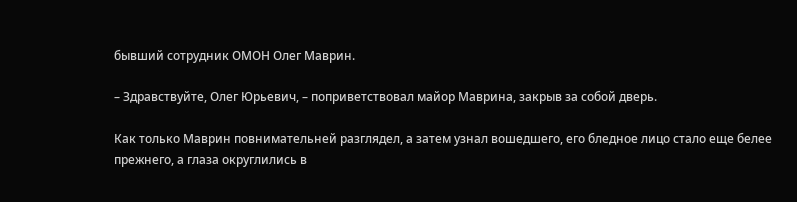бывший сотрудник ОМОН Олег Маврин.

– Здравствуйте, Олег Юрьевич, – поприветствовал майор Маврина, закрыв за собой дверь.

Как только Маврин повнимательней разглядел, а затем узнал вошедшего, его бледное лицо стало еще белее прежнего, а глаза округлились в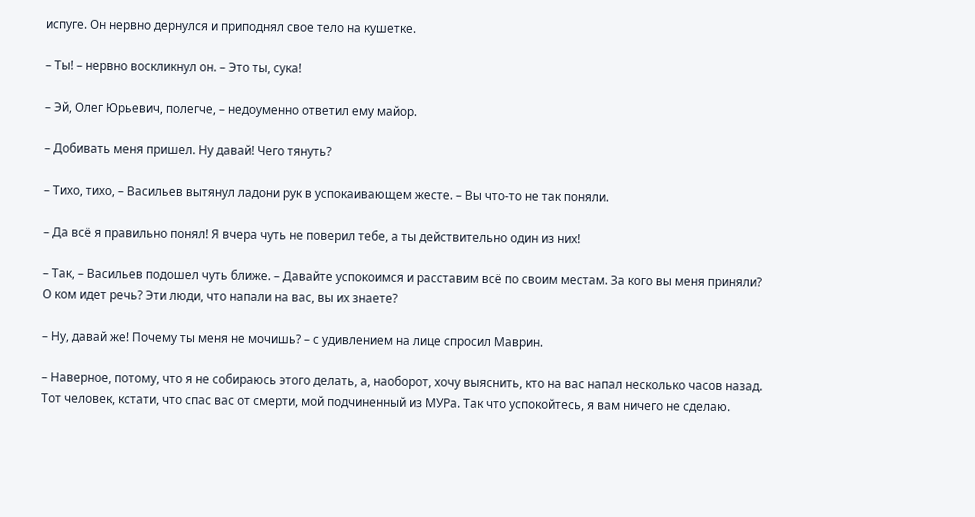испуге. Он нервно дернулся и приподнял свое тело на кушетке.

– Ты! – нервно воскликнул он. – Это ты, сука!

– Эй, Олег Юрьевич, полегче, – недоуменно ответил ему майор.

– Добивать меня пришел. Ну давай! Чего тянуть?

– Тихо, тихо, – Васильев вытянул ладони рук в успокаивающем жесте. – Вы что-то не так поняли.

– Да всё я правильно понял! Я вчера чуть не поверил тебе, а ты действительно один из них!

– Так, – Васильев подошел чуть ближе. – Давайте успокоимся и расставим всё по своим местам. За кого вы меня приняли? О ком идет речь? Эти люди, что напали на вас, вы их знаете?

– Ну, давай же! Почему ты меня не мочишь? – с удивлением на лице спросил Маврин.

– Наверное, потому, что я не собираюсь этого делать, а, наоборот, хочу выяснить, кто на вас напал несколько часов назад. Тот человек, кстати, что спас вас от смерти, мой подчиненный из МУРа. Так что успокойтесь, я вам ничего не сделаю.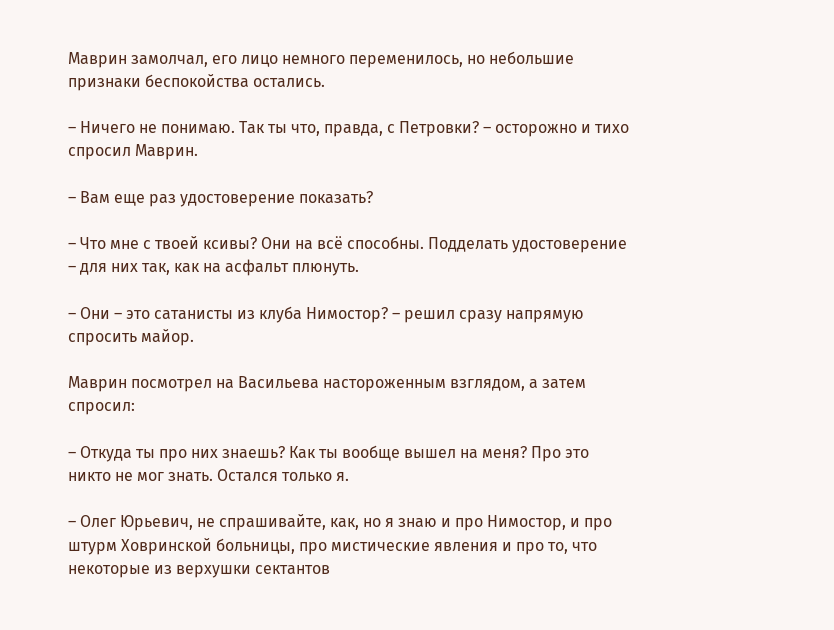Маврин замолчал, его лицо немного переменилось, но небольшие признаки беспокойства остались.

– Ничего не понимаю. Так ты что, правда, с Петровки? – осторожно и тихо спросил Маврин.

– Вам еще раз удостоверение показать?

– Что мне с твоей ксивы? Они на всё способны. Подделать удостоверение – для них так, как на асфальт плюнуть.

– Они – это сатанисты из клуба Нимостор? – решил сразу напрямую спросить майор.

Маврин посмотрел на Васильева настороженным взглядом, а затем спросил:

– Откуда ты про них знаешь? Как ты вообще вышел на меня? Про это никто не мог знать. Остался только я.

– Олег Юрьевич, не спрашивайте, как, но я знаю и про Нимостор, и про штурм Ховринской больницы, про мистические явления и про то, что некоторые из верхушки сектантов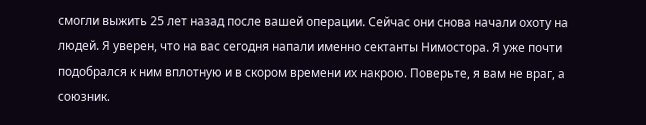смогли выжить 25 лет назад после вашей операции. Сейчас они снова начали охоту на людей. Я уверен, что на вас сегодня напали именно сектанты Нимостора. Я уже почти подобрался к ним вплотную и в скором времени их накрою. Поверьте, я вам не враг, а союзник.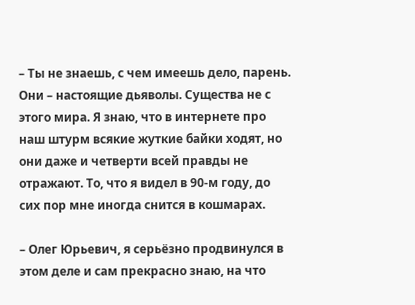– Ты не знаешь, с чем имеешь дело, парень. Они – настоящие дьяволы. Существа не с этого мира. Я знаю, что в интернете про наш штурм всякие жуткие байки ходят, но они даже и четверти всей правды не отражают. То, что я видел в 90-м году, до сих пор мне иногда снится в кошмарах.

– Олег Юрьевич, я серьёзно продвинулся в этом деле и сам прекрасно знаю, на что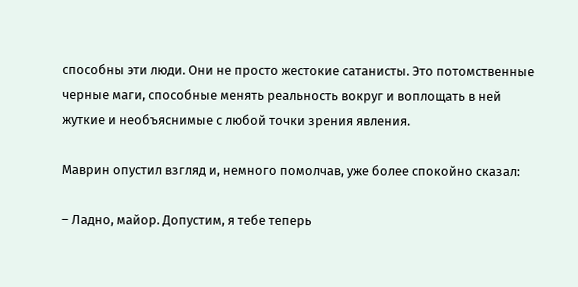способны эти люди. Они не просто жестокие сатанисты. Это потомственные черные маги, способные менять реальность вокруг и воплощать в ней жуткие и необъяснимые с любой точки зрения явления.

Маврин опустил взгляд и, немного помолчав, уже более спокойно сказал:

– Ладно, майор. Допустим, я тебе теперь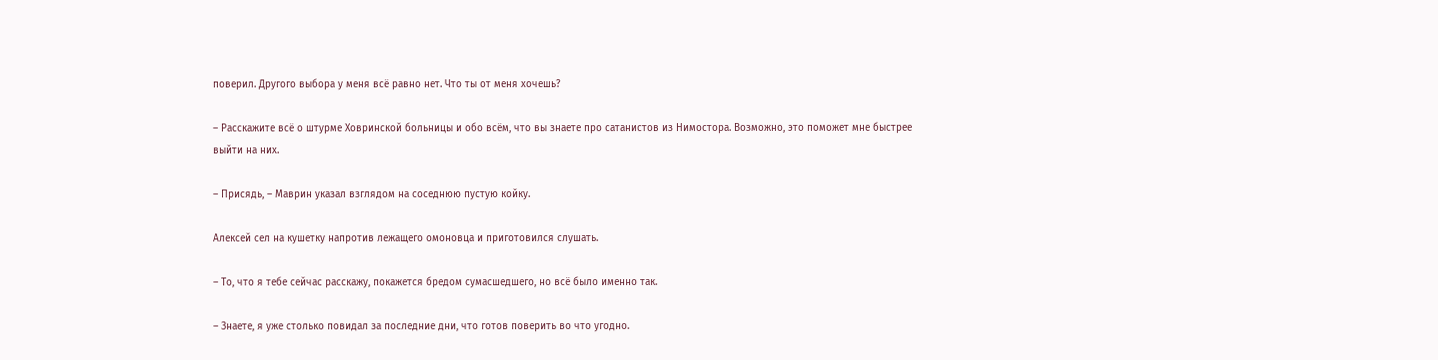поверил. Другого выбора у меня всё равно нет. Что ты от меня хочешь?

– Расскажите всё о штурме Ховринской больницы и обо всём, что вы знаете про сатанистов из Нимостора. Возможно, это поможет мне быстрее выйти на них.

– Присядь, – Маврин указал взглядом на соседнюю пустую койку.

Алексей сел на кушетку напротив лежащего омоновца и приготовился слушать.

– То, что я тебе сейчас расскажу, покажется бредом сумасшедшего, но всё было именно так.

– Знаете, я уже столько повидал за последние дни, что готов поверить во что угодно.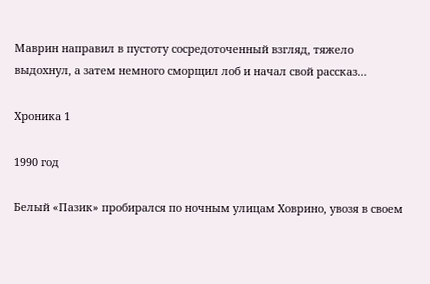Маврин направил в пустоту сосредоточенный взгляд, тяжело выдохнул, а затем немного сморщил лоб и начал свой рассказ…

Хроника 1

1990 год

Белый «Пазик» пробирался по ночным улицам Ховрино, увозя в своем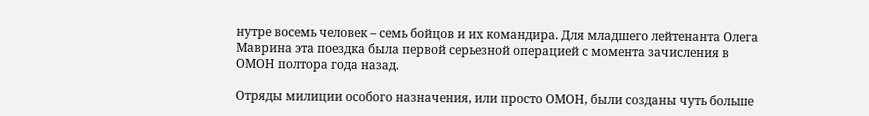нутре восемь человек – семь бойцов и их командира. Для младшего лейтенанта Олега Маврина эта поездка была первой серьезной операцией с момента зачисления в ОМОН полтора года назад.

Отряды милиции особого назначения, или просто ОМОН, были созданы чуть больше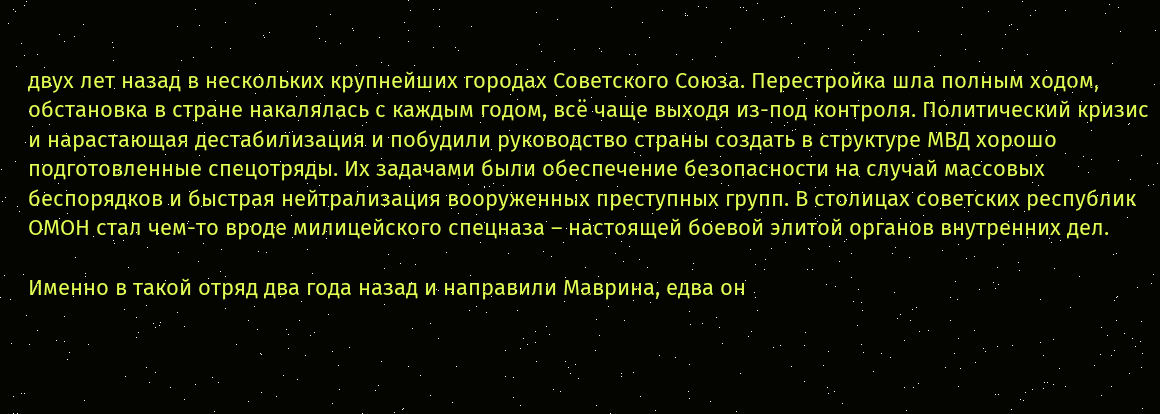двух лет назад в нескольких крупнейших городах Советского Союза. Перестройка шла полным ходом, обстановка в стране накалялась с каждым годом, всё чаще выходя из-под контроля. Политический кризис и нарастающая дестабилизация и побудили руководство страны создать в структуре МВД хорошо подготовленные спецотряды. Их задачами были обеспечение безопасности на случай массовых беспорядков и быстрая нейтрализация вооруженных преступных групп. В столицах советских республик ОМОН стал чем-то вроде милицейского спецназа – настоящей боевой элитой органов внутренних дел.

Именно в такой отряд два года назад и направили Маврина, едва он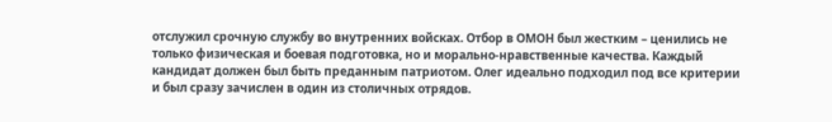отслужил срочную службу во внутренних войсках. Отбор в ОМОН был жестким – ценились не только физическая и боевая подготовка, но и морально-нравственные качества. Каждый кандидат должен был быть преданным патриотом. Олег идеально подходил под все критерии и был сразу зачислен в один из столичных отрядов.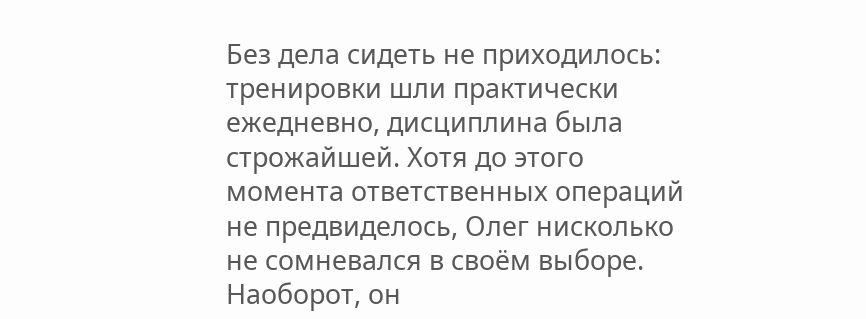Без дела сидеть не приходилось: тренировки шли практически ежедневно, дисциплина была строжайшей. Хотя до этого момента ответственных операций не предвиделось, Олег нисколько не сомневался в своём выборе. Наоборот, он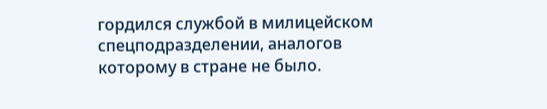гордился службой в милицейском спецподразделении, аналогов которому в стране не было.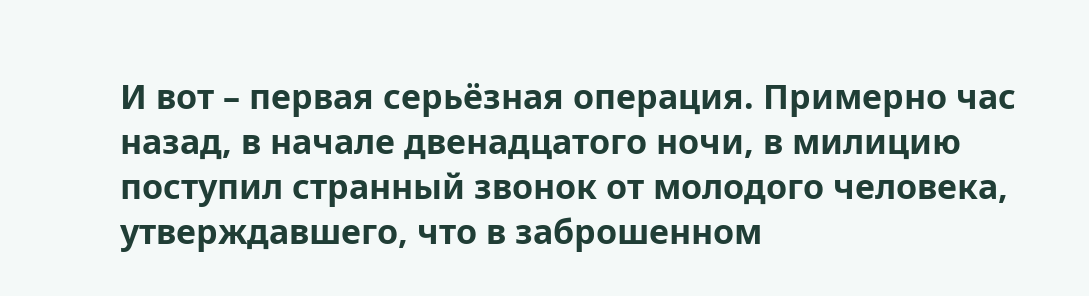И вот – первая серьёзная операция. Примерно час назад, в начале двенадцатого ночи, в милицию поступил странный звонок от молодого человека, утверждавшего, что в заброшенном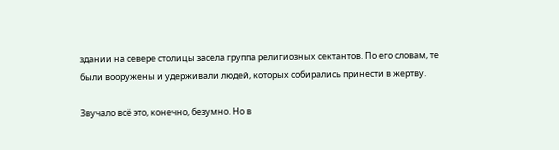здании на севере столицы засела группа религиозных сектантов. По его словам, те были вооружены и удерживали людей, которых собирались принести в жертву.

Звучало всё это, конечно, безумно. Но в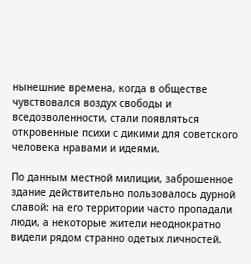нынешние времена, когда в обществе чувствовался воздух свободы и вседозволенности, стали появляться откровенные психи с дикими для советского человека нравами и идеями.

По данным местной милиции, заброшенное здание действительно пользовалось дурной славой: на его территории часто пропадали люди, а некоторые жители неоднократно видели рядом странно одетых личностей.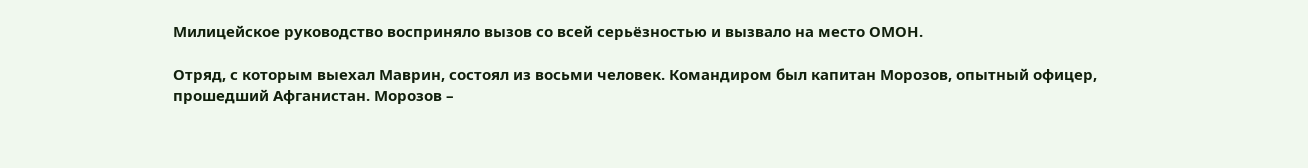Милицейское руководство восприняло вызов со всей серьёзностью и вызвало на место ОМОН.

Отряд, с которым выехал Маврин, состоял из восьми человек. Командиром был капитан Морозов, опытный офицер, прошедший Афганистан. Морозов –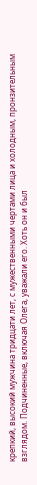крепкий, высокий мужчина тридцати лет, с мужественными чертами лица и холодным, пронзительным взглядом. Подчиненные, включая Олега, уважали его. Хоть он и был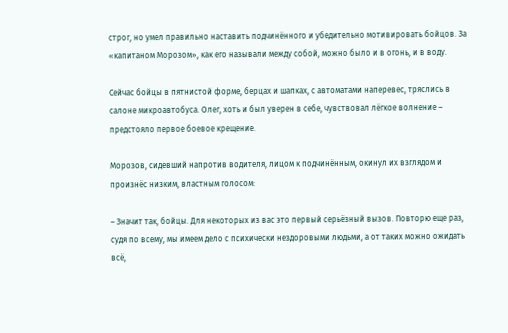строг, но умел правильно наставить подчинённого и убедительно мотивировать бойцов. За «капитаном Морозом», как его называли между собой, можно было и в огонь, и в воду.

Сейчас бойцы в пятнистой форме, берцах и шапках, с автоматами наперевес, тряслись в салоне микроавтобуса. Олег, хоть и был уверен в себе, чувствовал лёгкое волнение – предстояло первое боевое крещение.

Морозов, сидевший напротив водителя, лицом к подчинённым, окинул их взглядом и произнёс низким, властным голосом:

– Значит так, бойцы. Для некоторых из вас это первый серьёзный вызов. Повторю еще раз, судя по всему, мы имеем дело с психически нездоровыми людьми, а от таких можно ожидать всё,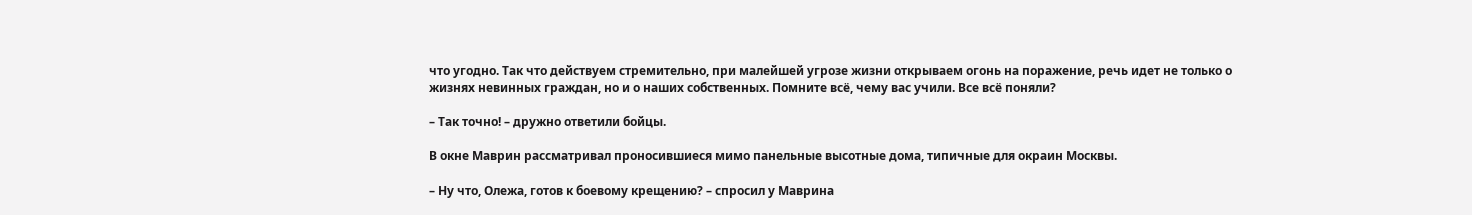что угодно. Так что действуем стремительно, при малейшей угрозе жизни открываем огонь на поражение, речь идет не только о жизнях невинных граждан, но и о наших собственных. Помните всё, чему вас учили. Все всё поняли?

– Так точно! – дружно ответили бойцы.

В окне Маврин рассматривал проносившиеся мимо панельные высотные дома, типичные для окраин Москвы.

– Ну что, Олежа, готов к боевому крещению? – спросил у Маврина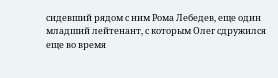сидевший рядом с ним Рома Лебедев, еще один младший лейтенант, с которым Олег сдружился еще во время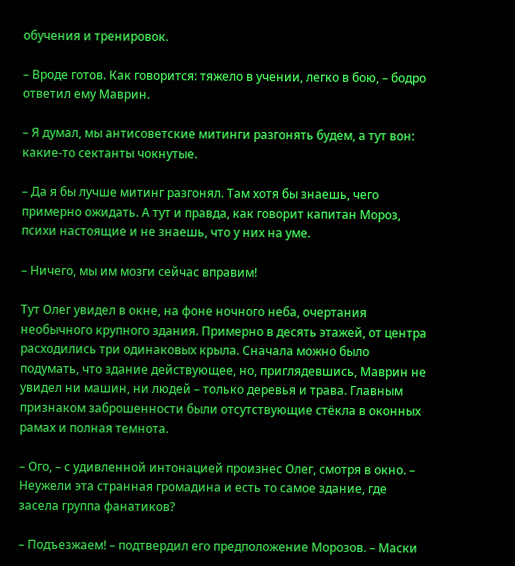обучения и тренировок.

– Вроде готов. Как говорится: тяжело в учении, легко в бою, – бодро ответил ему Маврин.

– Я думал, мы антисоветские митинги разгонять будем, а тут вон: какие-то сектанты чокнутые.

– Да я бы лучше митинг разгонял. Там хотя бы знаешь, чего примерно ожидать. А тут и правда, как говорит капитан Мороз, психи настоящие и не знаешь, что у них на уме.

– Ничего, мы им мозги сейчас вправим!

Тут Олег увидел в окне, на фоне ночного неба, очертания необычного крупного здания. Примерно в десять этажей, от центра расходились три одинаковых крыла. Сначала можно было подумать, что здание действующее, но, приглядевшись, Маврин не увидел ни машин, ни людей – только деревья и трава. Главным признаком заброшенности были отсутствующие стёкла в оконных рамах и полная темнота.

– Ого, – с удивленной интонацией произнес Олег, смотря в окно. – Неужели эта странная громадина и есть то самое здание, где засела группа фанатиков?

– Подъезжаем! – подтвердил его предположение Морозов. – Маски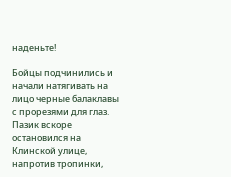наденьте!

Бойцы подчинились и начали натягивать на лицо черные балаклавы с прорезями для глаз. Пазик вскоре остановился на Клинской улице, напротив тропинки,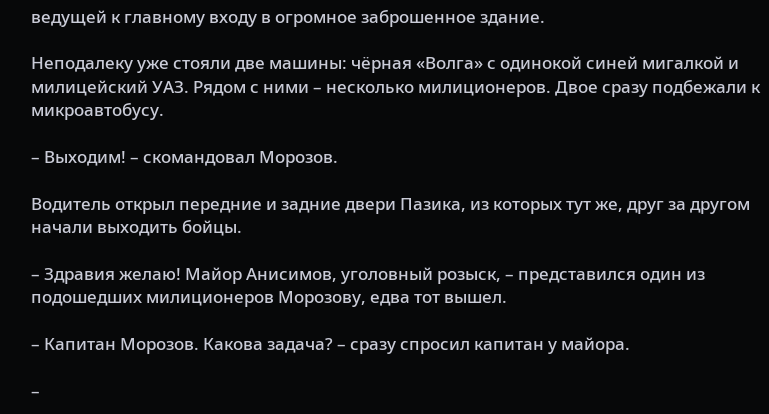ведущей к главному входу в огромное заброшенное здание.

Неподалеку уже стояли две машины: чёрная «Волга» с одинокой синей мигалкой и милицейский УАЗ. Рядом с ними – несколько милиционеров. Двое сразу подбежали к микроавтобусу.

– Выходим! – скомандовал Морозов.

Водитель открыл передние и задние двери Пазика, из которых тут же, друг за другом начали выходить бойцы.

– Здравия желаю! Майор Анисимов, уголовный розыск, – представился один из подошедших милиционеров Морозову, едва тот вышел.

– Капитан Морозов. Какова задача? – сразу спросил капитан у майора.

–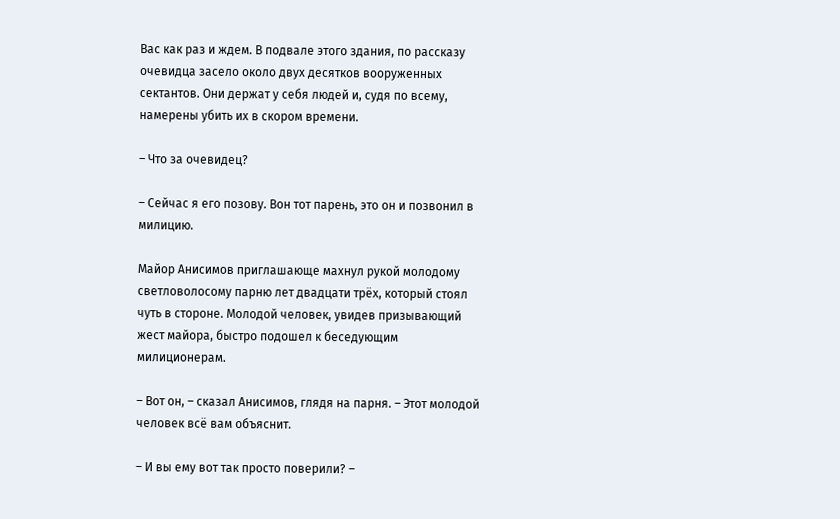Вас как раз и ждем. В подвале этого здания, по рассказу очевидца засело около двух десятков вооруженных сектантов. Они держат у себя людей и, судя по всему, намерены убить их в скором времени.

– Что за очевидец?

– Сейчас я его позову. Вон тот парень, это он и позвонил в милицию.

Майор Анисимов приглашающе махнул рукой молодому светловолосому парню лет двадцати трёх, который стоял чуть в стороне. Молодой человек, увидев призывающий жест майора, быстро подошел к беседующим милиционерам.

– Вот он, – сказал Анисимов, глядя на парня. – Этот молодой человек всё вам объяснит.

– И вы ему вот так просто поверили? –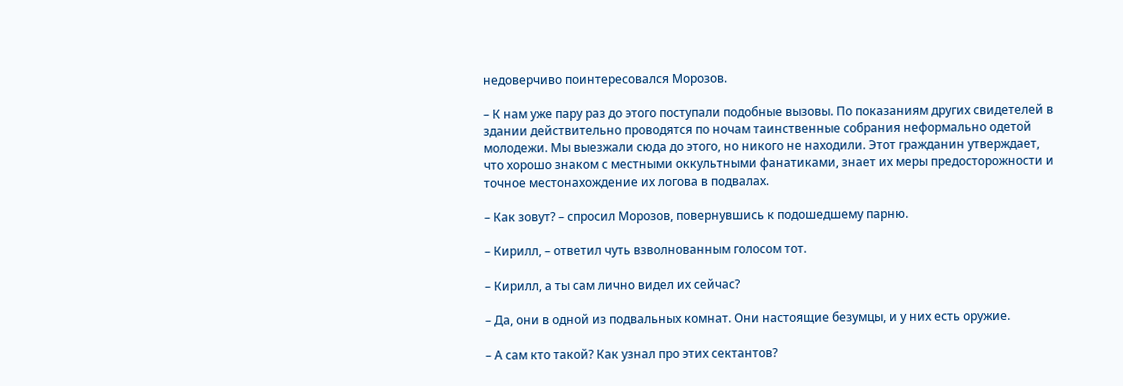недоверчиво поинтересовался Морозов.

– К нам уже пару раз до этого поступали подобные вызовы. По показаниям других свидетелей в здании действительно проводятся по ночам таинственные собрания неформально одетой молодежи. Мы выезжали сюда до этого, но никого не находили. Этот гражданин утверждает, что хорошо знаком с местными оккультными фанатиками, знает их меры предосторожности и точное местонахождение их логова в подвалах.

– Как зовут? – спросил Морозов, повернувшись к подошедшему парню.

– Кирилл, – ответил чуть взволнованным голосом тот.

– Кирилл, а ты сам лично видел их сейчас?

– Да, они в одной из подвальных комнат. Они настоящие безумцы, и у них есть оружие.

– А сам кто такой? Как узнал про этих сектантов?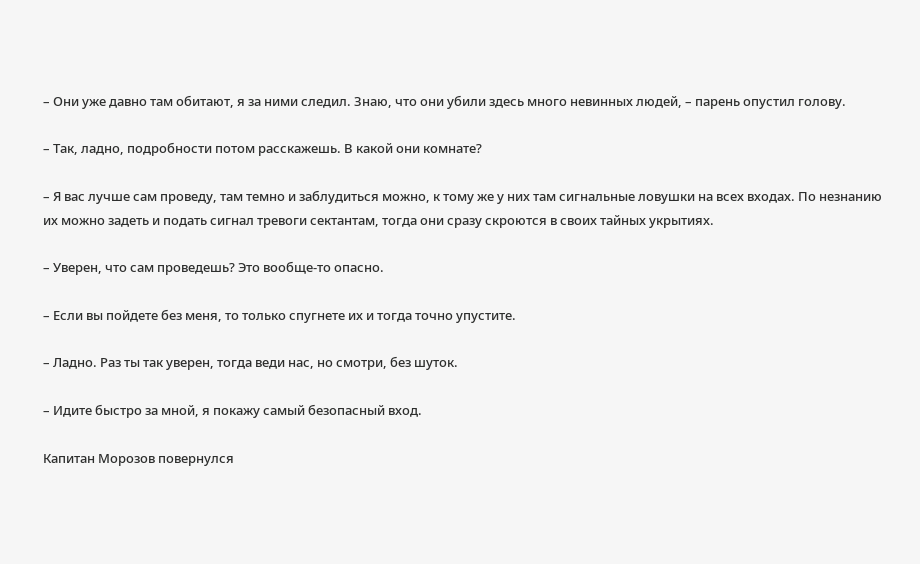– Они уже давно там обитают, я за ними следил. Знаю, что они убили здесь много невинных людей, – парень опустил голову.

– Так, ладно, подробности потом расскажешь. В какой они комнате?

– Я вас лучше сам проведу, там темно и заблудиться можно, к тому же у них там сигнальные ловушки на всех входах. По незнанию их можно задеть и подать сигнал тревоги сектантам, тогда они сразу скроются в своих тайных укрытиях.

– Уверен, что сам проведешь? Это вообще-то опасно.

– Если вы пойдете без меня, то только спугнете их и тогда точно упустите.

– Ладно. Раз ты так уверен, тогда веди нас, но смотри, без шуток.

– Идите быстро за мной, я покажу самый безопасный вход.

Капитан Морозов повернулся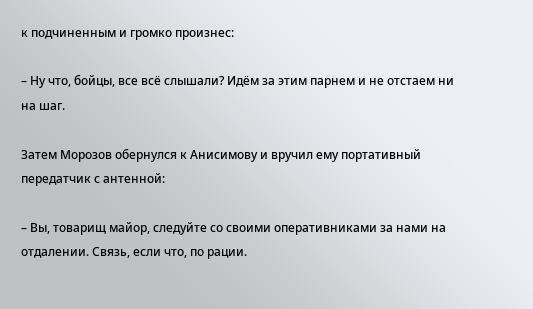к подчиненным и громко произнес:

– Ну что, бойцы, все всё слышали? Идём за этим парнем и не отстаем ни на шаг.

Затем Морозов обернулся к Анисимову и вручил ему портативный передатчик с антенной:

– Вы, товарищ майор, следуйте со своими оперативниками за нами на отдалении. Связь, если что, по рации.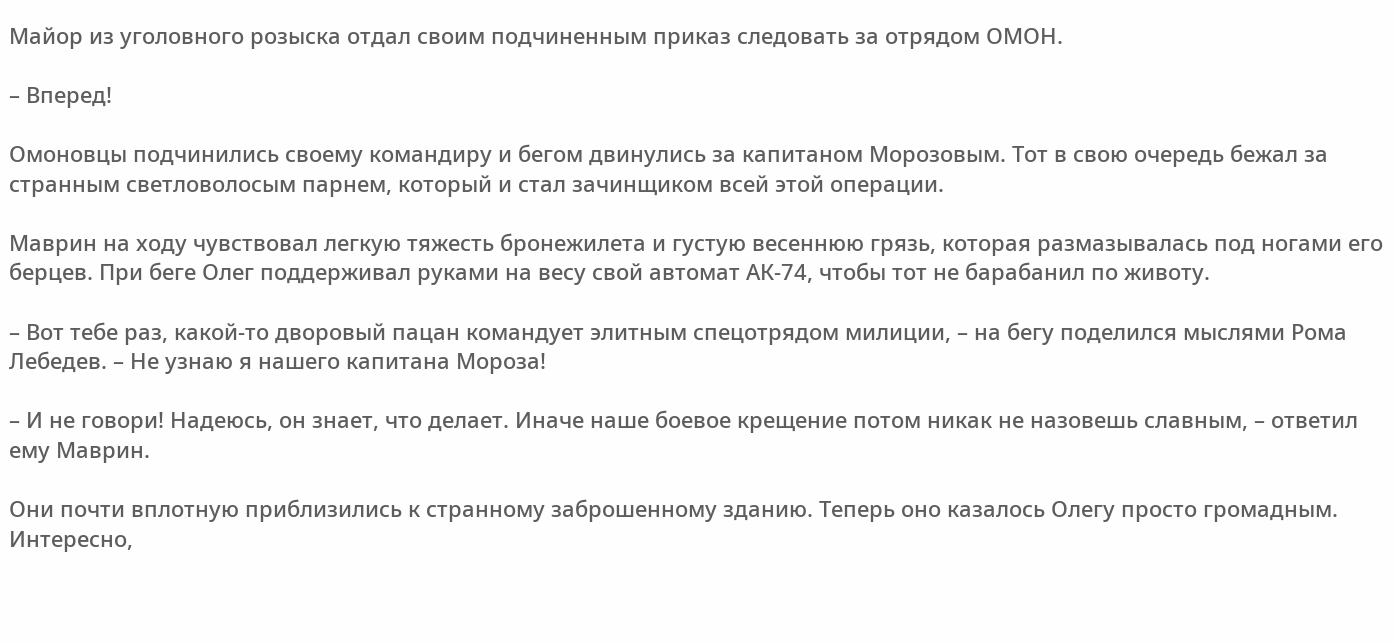Майор из уголовного розыска отдал своим подчиненным приказ следовать за отрядом ОМОН.

– Вперед!

Омоновцы подчинились своему командиру и бегом двинулись за капитаном Морозовым. Тот в свою очередь бежал за странным светловолосым парнем, который и стал зачинщиком всей этой операции.

Маврин на ходу чувствовал легкую тяжесть бронежилета и густую весеннюю грязь, которая размазывалась под ногами его берцев. При беге Олег поддерживал руками на весу свой автомат АК-74, чтобы тот не барабанил по животу.

– Вот тебе раз, какой-то дворовый пацан командует элитным спецотрядом милиции, – на бегу поделился мыслями Рома Лебедев. – Не узнаю я нашего капитана Мороза!

– И не говори! Надеюсь, он знает, что делает. Иначе наше боевое крещение потом никак не назовешь славным, – ответил ему Маврин.

Они почти вплотную приблизились к странному заброшенному зданию. Теперь оно казалось Олегу просто громадным. Интересно,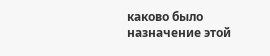каково было назначение этой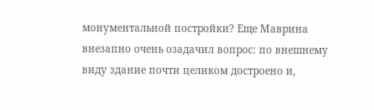монументальной постройки? Еще Маврина внезапно очень озадачил вопрос: по внешнему виду здание почти целиком достроено и,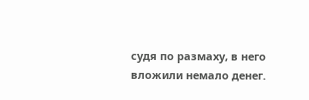судя по размаху, в него вложили немало денег.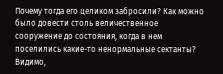Почему тогда его целиком забросили? Как можно было довести столь величественное сооружение до состояния, когда в нем поселились какие-то ненормальные сектанты? Видимо,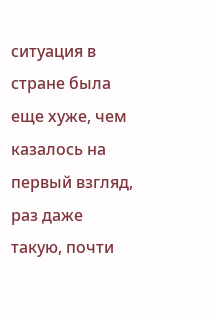ситуация в стране была еще хуже, чем казалось на первый взгляд, раз даже такую, почти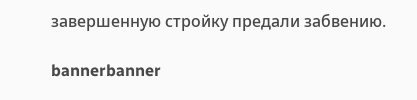завершенную стройку предали забвению.

bannerbanner